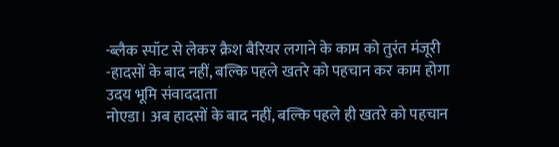-ब्लैक स्पॉट से लेकर क्रैश बैरियर लगाने के काम को तुरंत मंजूरी
-हादसों के बाद नहीं, बल्कि पहले खतरे को पहचान कर काम होगा
उदय भूमि संवाददाता
नोएडा। अब हादसों के बाद नहीं, बल्कि पहले ही खतरे को पहचान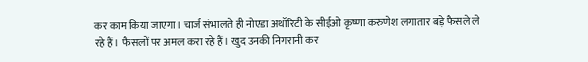कर काम किया जाएगा। चार्ज संभालते ही नोएडा अथॉरिटी के सीईओ कृष्णा करुणेश लगातार बड़े फैसले ले रहे हैं। फैसलों पर अमल करा रहे हैं। खुद उनकी निगरानी कर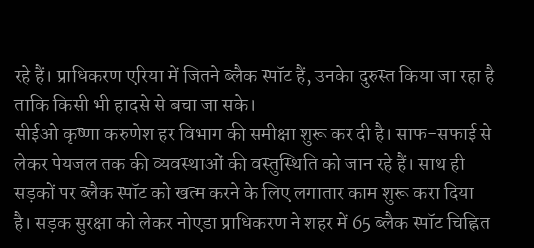रहे हैं। प्राधिकरण एरिया में जितने ब्लैक स्पॉट हैं, उनकेा दुरुस्त किया जा रहा है ताकि किसी भी हादसे से बचा जा सके।
सीईओ कृष्णा करुणेश हर विभाग की समीक्षा शुरू कर दी है। साफ-सफाई से लेकर पेयजल तक की व्यवस्थाओं की वस्तुस्थिति को जान रहे हैं। साथ ही सड़कों पर ब्लैक स्पॉट को खत्म करने के लिए लगातार काम शुरू करा दिया है। सड़क सुरक्षा को लेकर नोएडा प्राधिकरण ने शहर में 65 ब्लैक स्पॉट चिह्नित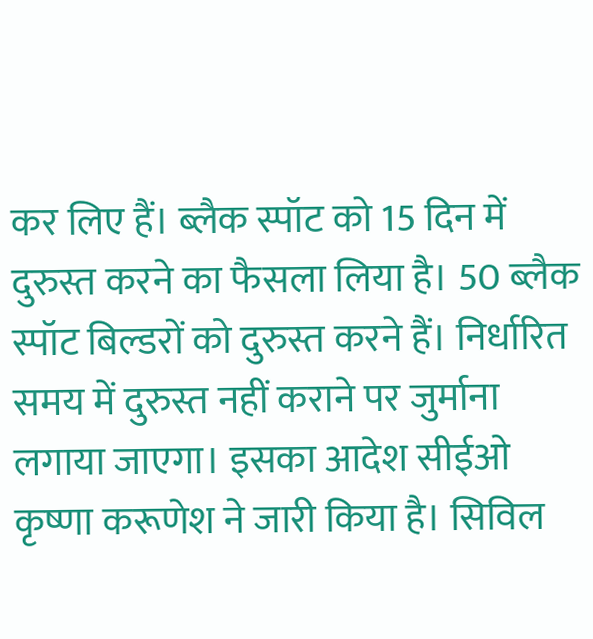कर लिए हैं। ब्लैक स्पॉट को 15 दिन में दुरुस्त करने का फैसला लिया है। 50 ब्लैक स्पॉट बिल्डरों को दुरुस्त करने हैं। निर्धारित समय में दुरुस्त नहीं कराने पर जुर्माना लगाया जाएगा। इसका आदेश सीईओ कृष्णा करूणेश ने जारी किया है। सिविल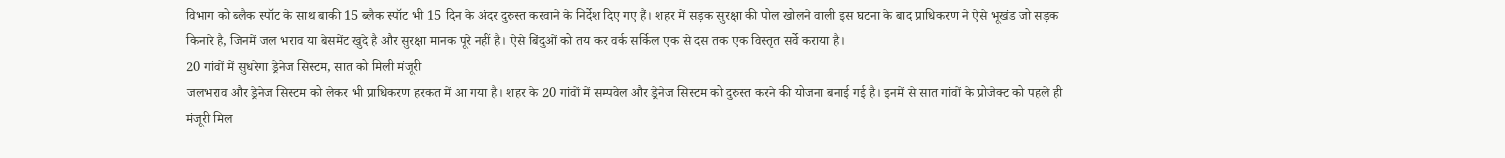विभाग को ब्लैक स्पॉट के साथ बाकी 15 ब्लैक स्पॉट भी 15 दिन के अंदर दुरुस्त करवाने के निर्देश दिए गए हैं। शहर में सड़क सुरक्षा की पोल खोलने वाली इस घटना के बाद प्राधिकरण ने ऐसे भूखंड जो सड़क किनारे है, जिनमें जल भराव या बेसमेंट खुदे है और सुरक्षा मानक पूरे नहीं है। ऐसे बिंदुओं को तय कर वर्क सर्किल एक से दस तक एक विस्तृत सर्वे कराया है।
20 गांवों में सुधरेगा ड्रेनेज सिस्टम, सात को मिली मंजूरी
जलभराव और ड्रेनेज सिस्टम को लेकर भी प्राधिकरण हरकत में आ गया है। शहर के 20 गांवों में सम्पवेल और ड्रेनेज सिस्टम को दुरुस्त करने की योजना बनाई गई है। इनमें से सात गांवों के प्रोजेक्ट को पहले ही मंजूरी मिल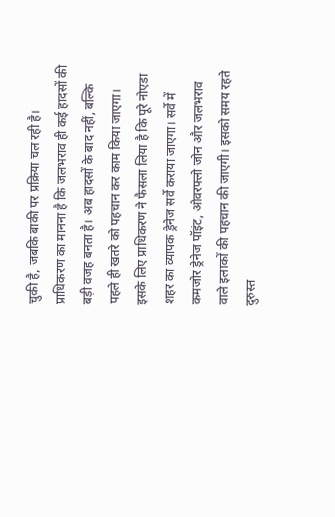चुकी है, जबकि बाकी पर प्रक्रिया चल रही है। प्राधिकरण का मानना है कि जलभराव ही कई हादसों की बड़ी वजह बनता है। अब हादसों के बाद नहीं, बल्कि पहले ही खतरे को पहचान कर काम किया जाएगा। इसके लिए प्राधिकरण ने फैसला लिया है कि पूरे नोएडा शहर का व्यापक ड्रेनेज सर्वे कराया जाएगा। सर्वे में कमजोर ड्रेनेज पॉइंट, ओवरफ्लो जोन और जलभराव वाले इलाकों की पहचान की जाएगी। इसको समय रहते दुरुस्त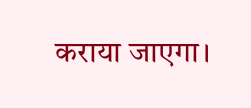कराया जाएगा।